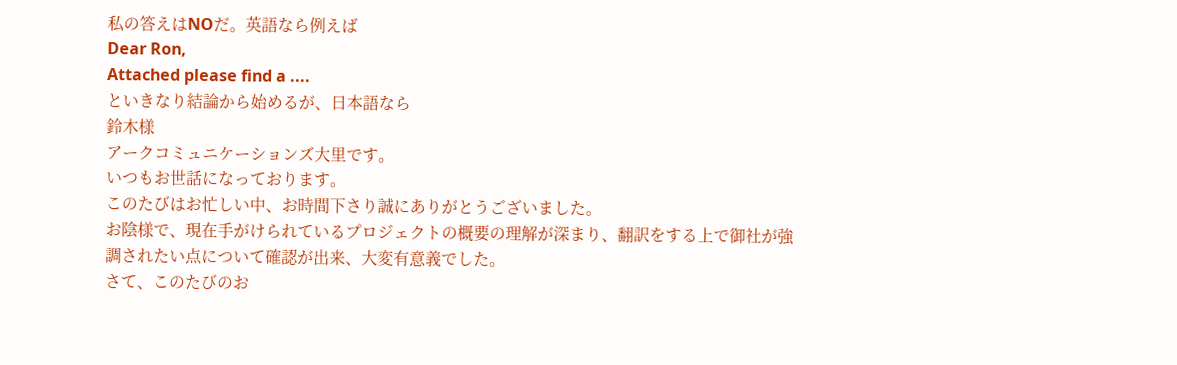私の答えはNOだ。英語なら例えば
Dear Ron,
Attached please find a ....
といきなり結論から始めるが、日本語なら
鈴木様
アークコミュニケーションズ大里です。
いつもお世話になっております。
このたびはお忙しい中、お時間下さり誠にありがとうございました。
お陰様で、現在手がけられているプロジェクトの概要の理解が深まり、翻訳をする上で御社が強調されたい点について確認が出来、大変有意義でした。
さて、このたびのお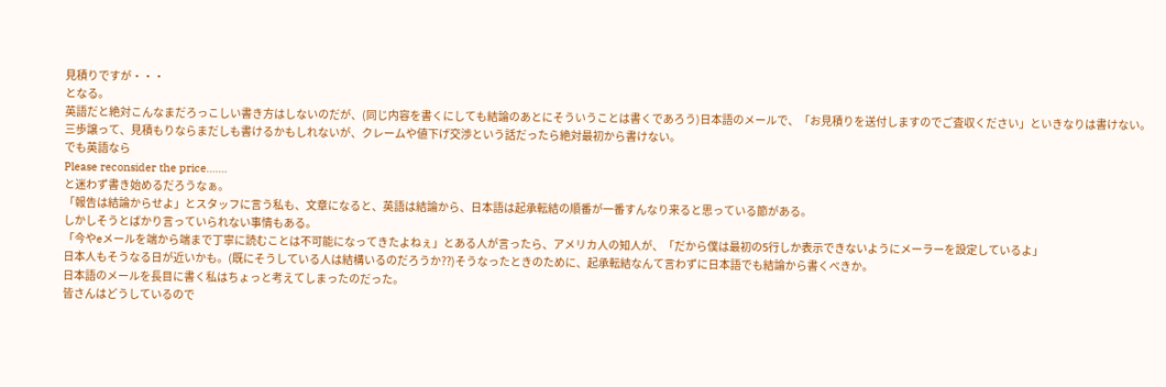見積りですが・・・
となる。
英語だと絶対こんなまだろっこしい書き方はしないのだが、(同じ内容を書くにしても結論のあとにそういうことは書くであろう)日本語のメールで、「お見積りを送付しますのでご査収ください」といきなりは書けない。
三歩譲って、見積もりならまだしも書けるかもしれないが、クレームや値下げ交渉という話だったら絶対最初から書けない。
でも英語なら
Please reconsider the price.......
と迷わず書き始めるだろうなぁ。
「報告は結論からせよ」とスタッフに言う私も、文章になると、英語は結論から、日本語は起承転結の順番が一番すんなり来ると思っている節がある。
しかしそうとばかり言っていられない事情もある。
「今やeメールを端から端まで丁寧に読むことは不可能になってきたよねぇ」とある人が言ったら、アメリカ人の知人が、「だから僕は最初の5行しか表示できないようにメーラーを設定しているよ」
日本人もそうなる日が近いかも。(既にそうしている人は結構いるのだろうか??)そうなったときのために、起承転結なんて言わずに日本語でも結論から書くべきか。
日本語のメールを長目に書く私はちょっと考えてしまったのだった。
皆さんはどうしているので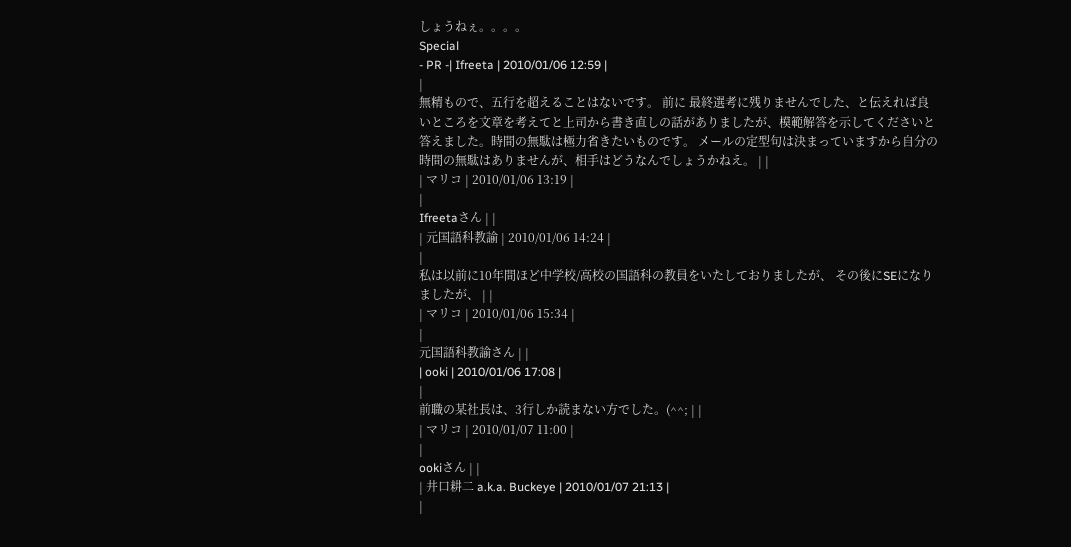しょうねぇ。。。。
Special
- PR -| Ifreeta | 2010/01/06 12:59 |
|
無精もので、五行を超えることはないです。 前に 最終選考に残りませんでした、と伝えれば良いところを文章を考えてと上司から書き直しの話がありましたが、模範解答を示してくださいと答えました。時間の無駄は極力省きたいものです。 メールの定型句は決まっていますから自分の時間の無駄はありませんが、相手はどうなんでしょうかねえ。 | |
| マリコ | 2010/01/06 13:19 |
|
Ifreetaさん | |
| 元国語科教諭 | 2010/01/06 14:24 |
|
私は以前に10年間ほど中学校/高校の国語科の教員をいたしておりましたが、 その後にSEになりましたが、 | |
| マリコ | 2010/01/06 15:34 |
|
元国語科教諭さん | |
| ooki | 2010/01/06 17:08 |
|
前職の某社長は、3行しか読まない方でした。(^^; | |
| マリコ | 2010/01/07 11:00 |
|
ookiさん | |
| 井口耕二 a.k.a. Buckeye | 2010/01/07 21:13 |
|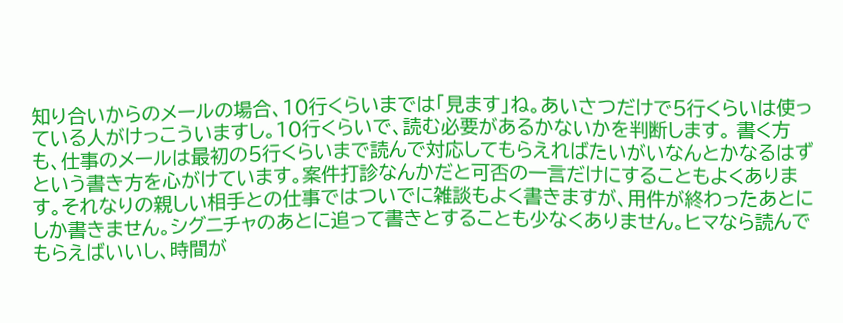知り合いからのメールの場合、10行くらいまでは「見ます」ね。あいさつだけで5行くらいは使っている人がけっこういますし。10行くらいで、読む必要があるかないかを判断します。 書く方も、仕事のメールは最初の5行くらいまで読んで対応してもらえればたいがいなんとかなるはずという書き方を心がけています。案件打診なんかだと可否の一言だけにすることもよくあります。それなりの親しい相手との仕事ではついでに雑談もよく書きますが、用件が終わったあとにしか書きません。シグニチャのあとに追って書きとすることも少なくありません。ヒマなら読んでもらえばいいし、時間が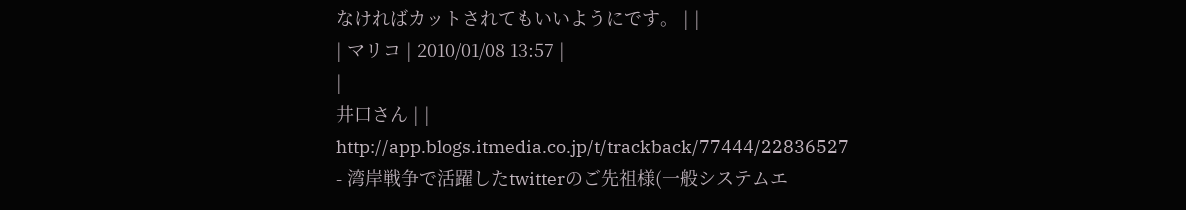なければカットされてもいいようにです。 | |
| マリコ | 2010/01/08 13:57 |
|
井口さん | |
http://app.blogs.itmedia.co.jp/t/trackback/77444/22836527
- 湾岸戦争で活躍したtwitterのご先祖様(一般システムエ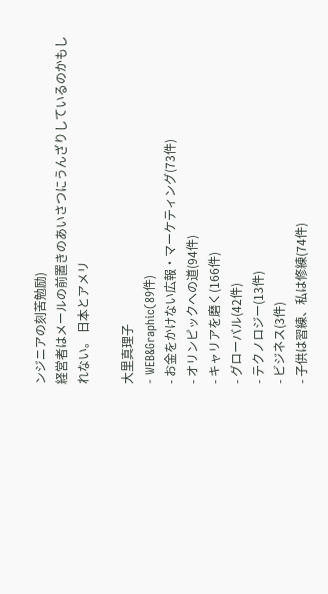ンジニアの刻苦勉励)
経営者はメールの前置きのあいさつにうんざりしているのかもしれない。 日本とアメリ

大里真理子
- WEB&Graphic(89件)
- お金をかけない広報・マーケティング(73件)
- オリンピックへの道(94件)
- キャリアを磨く(166件)
- グローバル(42件)
- テクノロジー(13件)
- ビジネス(3件)
- 子供は習練、私は修練(74件)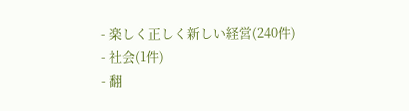- 楽しく正しく新しい経営(240件)
- 社会(1件)
- 翻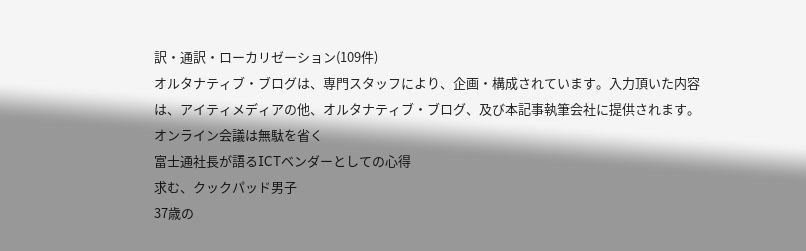訳・通訳・ローカリゼーション(109件)
オルタナティブ・ブログは、専門スタッフにより、企画・構成されています。入力頂いた内容は、アイティメディアの他、オルタナティブ・ブログ、及び本記事執筆会社に提供されます。
オンライン会議は無駄を省く
富士通社長が語るICTベンダーとしての心得
求む、クックパッド男子
37歳の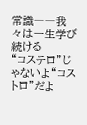常識――我々は一生学び続ける
“コステロ”じゃないよ“コストロ”だよ